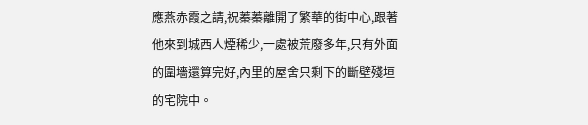應燕赤霞之請,祝蓁蓁離開了繁華的街中心,跟著他來到城西人煙稀少,一處被荒廢多年,只有外面的圍墻還算完好,內里的屋舍只剩下的斷壁殘垣的宅院中。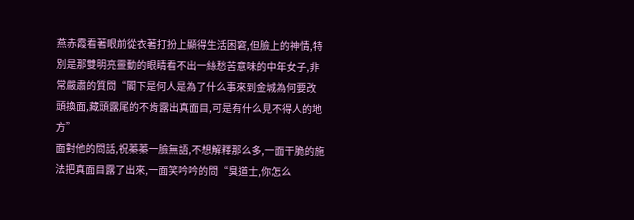燕赤霞看著眼前從衣著打扮上顯得生活困窘,但臉上的神情,特別是那雙明亮靈動的眼睛看不出一絲愁苦意味的中年女子,非常嚴肅的質問“閣下是何人是為了什么事來到金城為何要改頭換面,藏頭露尾的不肯露出真面目,可是有什么見不得人的地方”
面對他的問話,祝蓁蓁一臉無語,不想解釋那么多,一面干脆的施法把真面目露了出來,一面笑吟吟的問“臭道士,你怎么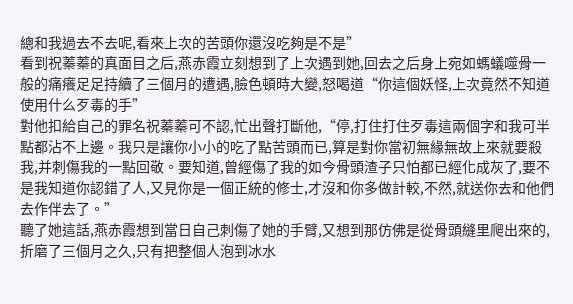總和我過去不去呢,看來上次的苦頭你還沒吃夠是不是”
看到祝蓁蓁的真面目之后,燕赤霞立刻想到了上次遇到她,回去之后身上宛如螞蟻噬骨一般的痛癢足足持續了三個月的遭遇,臉色頓時大變,怒喝道“你這個妖怪,上次竟然不知道使用什么歹毒的手”
對他扣給自己的罪名祝蓁蓁可不認,忙出聲打斷他,“停,打住打住歹毒這兩個字和我可半點都沾不上邊。我只是讓你小小的吃了點苦頭而已,算是對你當初無緣無故上來就要殺我,并刺傷我的一點回敬。要知道,曾經傷了我的如今骨頭渣子只怕都已經化成灰了,要不是我知道你認錯了人,又見你是一個正統的修士,才沒和你多做計較,不然,就送你去和他們去作伴去了。”
聽了她這話,燕赤霞想到當日自己刺傷了她的手臂,又想到那仿佛是從骨頭縫里爬出來的,折磨了三個月之久,只有把整個人泡到冰水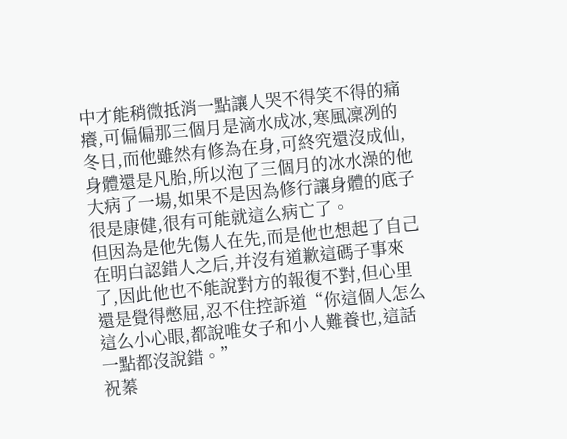中才能稍微抵消一點讓人哭不得笑不得的痛癢,可偏偏那三個月是滴水成冰,寒風凜冽的冬日,而他雖然有修為在身,可終究還沒成仙,身體還是凡胎,所以泡了三個月的冰水澡的他大病了一場,如果不是因為修行讓身體的底子很是康健,很有可能就這么病亡了。
但因為是他先傷人在先,而是他也想起了自己在明白認錯人之后,并沒有道歉這碼子事來了,因此他也不能說對方的報復不對,但心里還是覺得憋屈,忍不住控訴道“你這個人怎么這么小心眼,都說唯女子和小人難養也,這話一點都沒說錯。”
祝蓁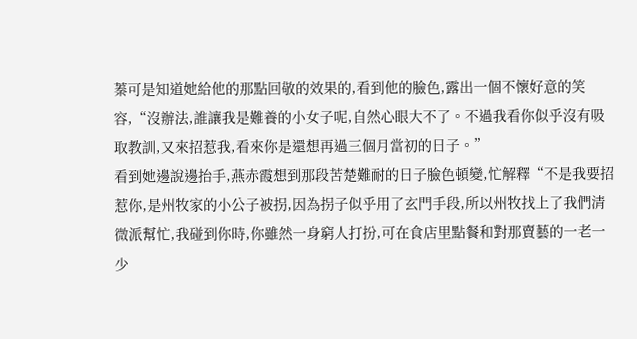蓁可是知道她給他的那點回敬的效果的,看到他的臉色,露出一個不懷好意的笑容,“沒辦法,誰讓我是難養的小女子呢,自然心眼大不了。不過我看你似乎沒有吸取教訓,又來招惹我,看來你是還想再過三個月當初的日子。”
看到她邊說邊抬手,燕赤霞想到那段苦楚難耐的日子臉色頓變,忙解釋“不是我要招惹你,是州牧家的小公子被拐,因為拐子似乎用了玄門手段,所以州牧找上了我們清微派幫忙,我碰到你時,你雖然一身窮人打扮,可在食店里點餐和對那賣藝的一老一少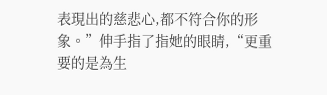表現出的慈悲心,都不符合你的形象。”伸手指了指她的眼睛,“更重要的是為生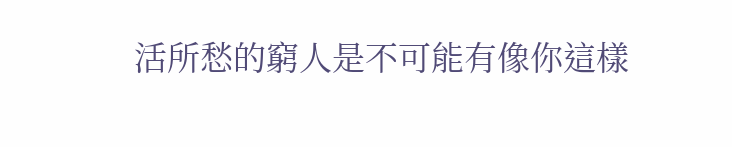活所愁的窮人是不可能有像你這樣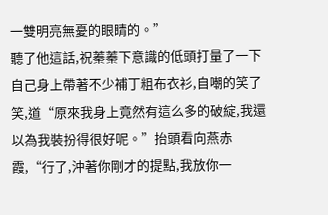一雙明亮無憂的眼睛的。”
聽了他這話,祝蓁蓁下意識的低頭打量了一下自己身上帶著不少補丁粗布衣衫,自嘲的笑了笑,道“原來我身上竟然有這么多的破綻,我還以為我裝扮得很好呢。”抬頭看向燕赤霞,“行了,沖著你剛才的提點,我放你一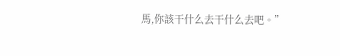馬,你該干什么去干什么去吧。”